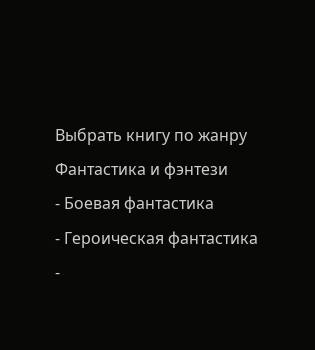Выбрать книгу по жанру
Фантастика и фэнтези
- Боевая фантастика
- Героическая фантастика
-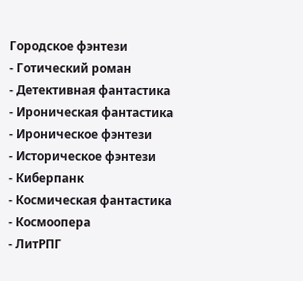Городское фэнтези
- Готический роман
- Детективная фантастика
- Ироническая фантастика
- Ироническое фэнтези
- Историческое фэнтези
- Киберпанк
- Космическая фантастика
- Космоопера
- ЛитРПГ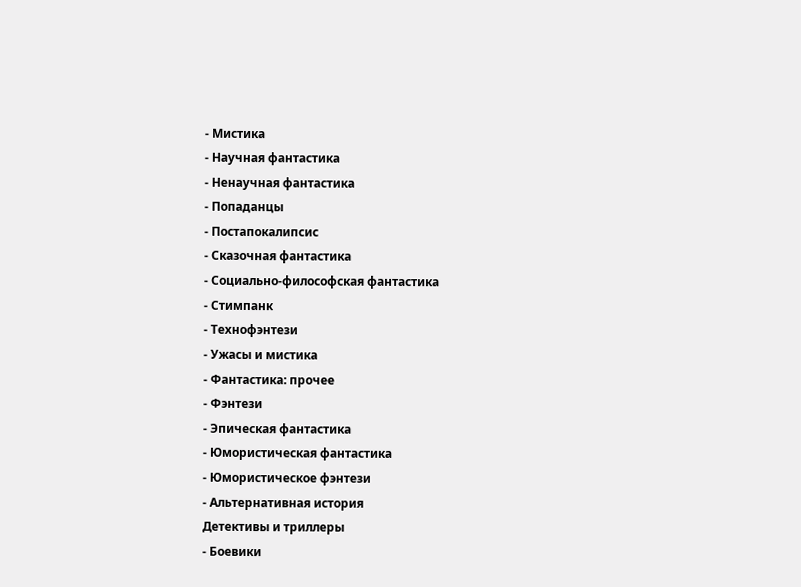- Мистика
- Научная фантастика
- Ненаучная фантастика
- Попаданцы
- Постапокалипсис
- Сказочная фантастика
- Социально-философская фантастика
- Стимпанк
- Технофэнтези
- Ужасы и мистика
- Фантастика: прочее
- Фэнтези
- Эпическая фантастика
- Юмористическая фантастика
- Юмористическое фэнтези
- Альтернативная история
Детективы и триллеры
- Боевики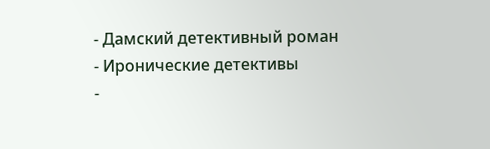- Дамский детективный роман
- Иронические детективы
-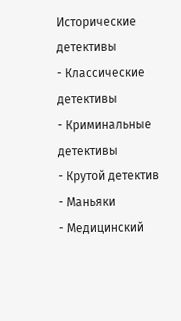Исторические детективы
- Классические детективы
- Криминальные детективы
- Крутой детектив
- Маньяки
- Медицинский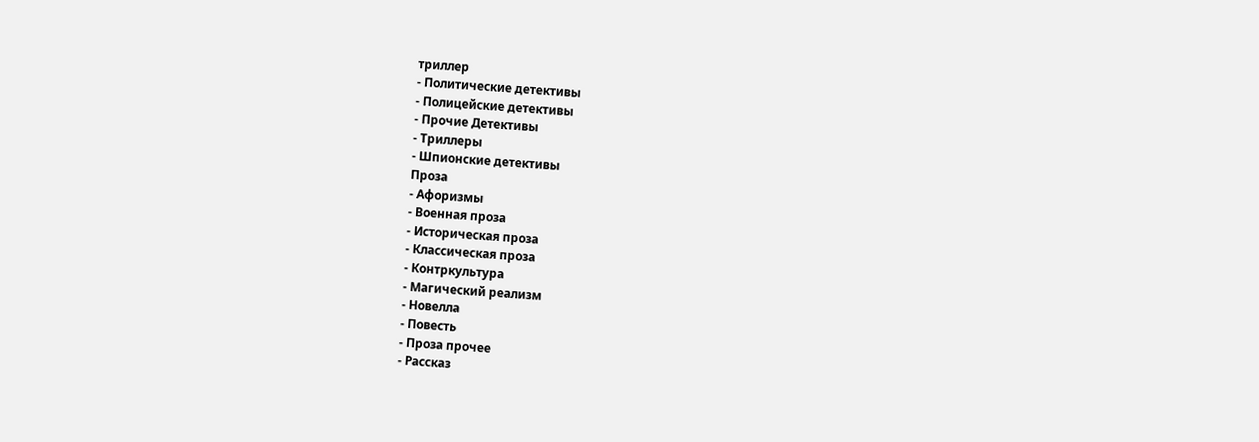триллер
- Политические детективы
- Полицейские детективы
- Прочие Детективы
- Триллеры
- Шпионские детективы
Проза
- Афоризмы
- Военная проза
- Историческая проза
- Классическая проза
- Контркультура
- Магический реализм
- Новелла
- Повесть
- Проза прочее
- Рассказ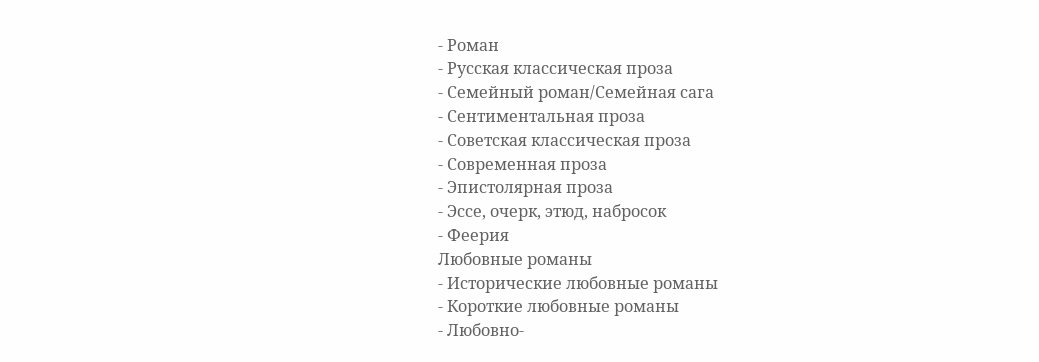- Роман
- Русская классическая проза
- Семейный роман/Семейная сага
- Сентиментальная проза
- Советская классическая проза
- Современная проза
- Эпистолярная проза
- Эссе, очерк, этюд, набросок
- Феерия
Любовные романы
- Исторические любовные романы
- Короткие любовные романы
- Любовно-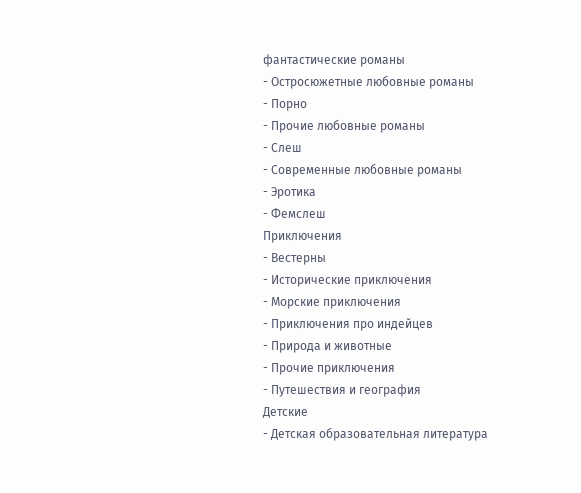фантастические романы
- Остросюжетные любовные романы
- Порно
- Прочие любовные романы
- Слеш
- Современные любовные романы
- Эротика
- Фемслеш
Приключения
- Вестерны
- Исторические приключения
- Морские приключения
- Приключения про индейцев
- Природа и животные
- Прочие приключения
- Путешествия и география
Детские
- Детская образовательная литература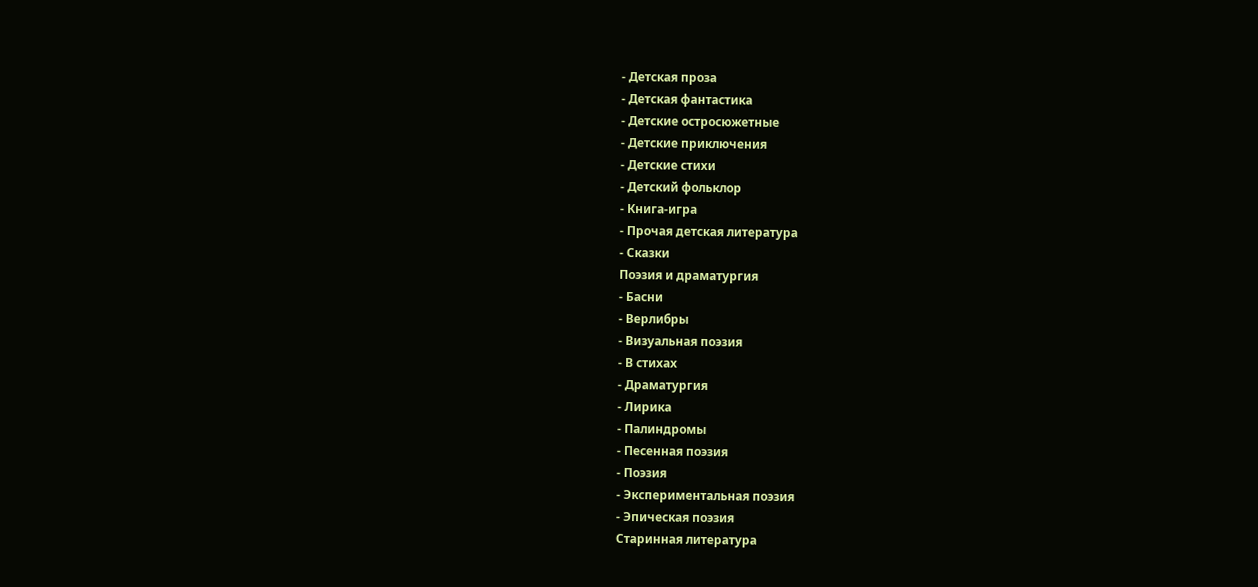- Детская проза
- Детская фантастика
- Детские остросюжетные
- Детские приключения
- Детские стихи
- Детский фольклор
- Книга-игра
- Прочая детская литература
- Сказки
Поэзия и драматургия
- Басни
- Верлибры
- Визуальная поэзия
- В стихах
- Драматургия
- Лирика
- Палиндромы
- Песенная поэзия
- Поэзия
- Экспериментальная поэзия
- Эпическая поэзия
Старинная литература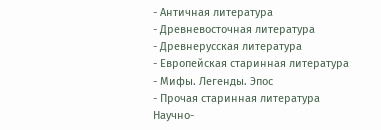- Античная литература
- Древневосточная литература
- Древнерусская литература
- Европейская старинная литература
- Мифы. Легенды. Эпос
- Прочая старинная литература
Научно-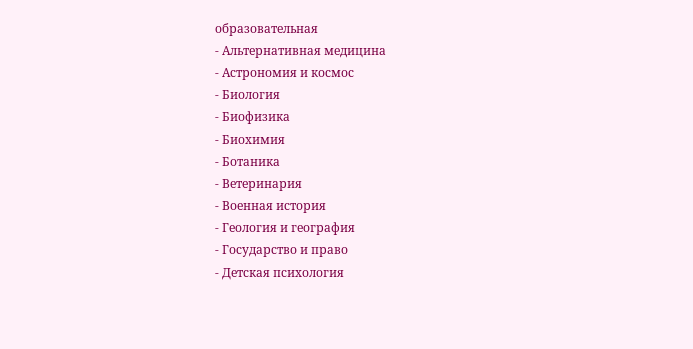образовательная
- Альтернативная медицина
- Астрономия и космос
- Биология
- Биофизика
- Биохимия
- Ботаника
- Ветеринария
- Военная история
- Геология и география
- Государство и право
- Детская психология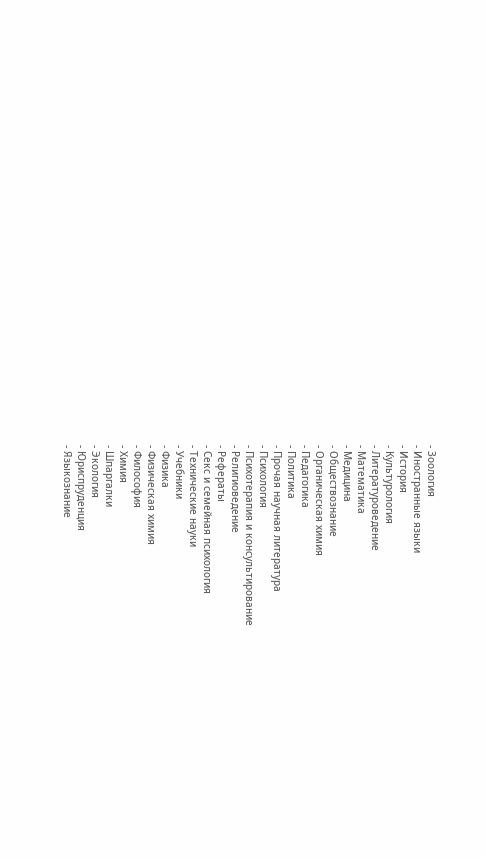- Зоология
- Иностранные языки
- История
- Культурология
- Литературоведение
- Математика
- Медицина
- Обществознание
- Органическая химия
- Педагогика
- Политика
- Прочая научная литература
- Психология
- Психотерапия и консультирование
- Религиоведение
- Рефераты
- Секс и семейная психология
- Технические науки
- Учебники
- Физика
- Физическая химия
- Философия
- Химия
- Шпаргалки
- Экология
- Юриспруденция
- Языкознание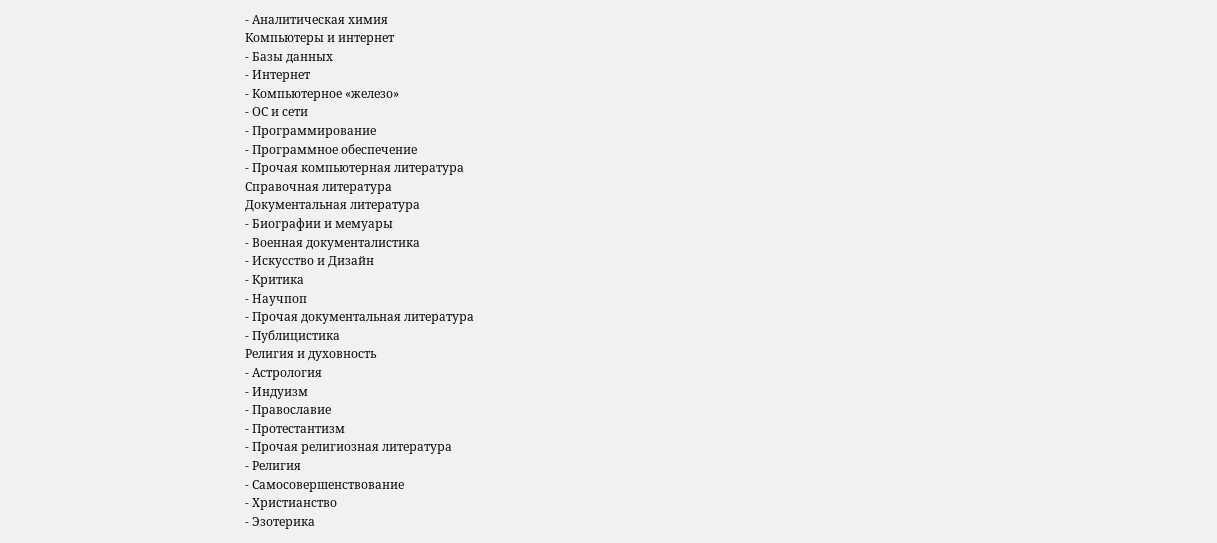- Аналитическая химия
Компьютеры и интернет
- Базы данных
- Интернет
- Компьютерное «железо»
- ОС и сети
- Программирование
- Программное обеспечение
- Прочая компьютерная литература
Справочная литература
Документальная литература
- Биографии и мемуары
- Военная документалистика
- Искусство и Дизайн
- Критика
- Научпоп
- Прочая документальная литература
- Публицистика
Религия и духовность
- Астрология
- Индуизм
- Православие
- Протестантизм
- Прочая религиозная литература
- Религия
- Самосовершенствование
- Христианство
- Эзотерика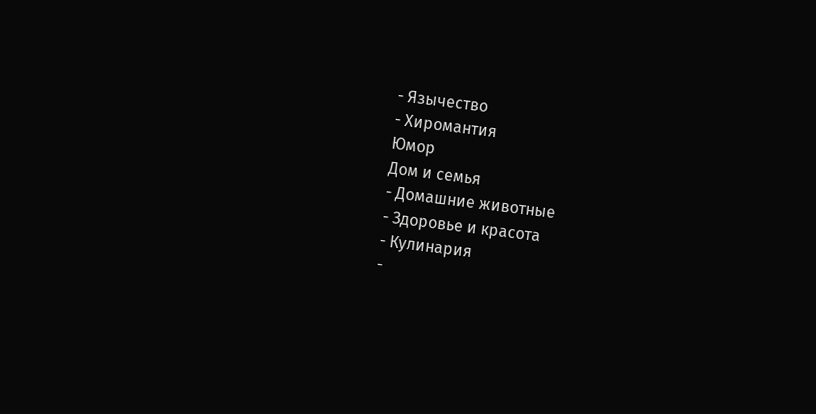- Язычество
- Хиромантия
Юмор
Дом и семья
- Домашние животные
- Здоровье и красота
- Кулинария
-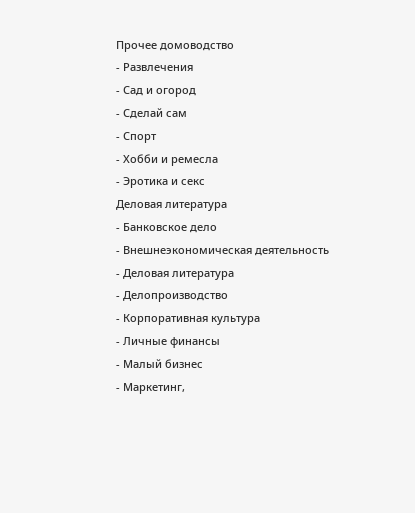Прочее домоводство
- Развлечения
- Сад и огород
- Сделай сам
- Спорт
- Хобби и ремесла
- Эротика и секс
Деловая литература
- Банковское дело
- Внешнеэкономическая деятельность
- Деловая литература
- Делопроизводство
- Корпоративная культура
- Личные финансы
- Малый бизнес
- Маркетинг,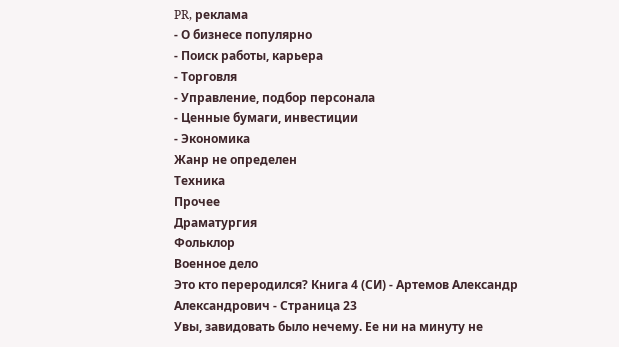PR, реклама
- О бизнесе популярно
- Поиск работы, карьера
- Торговля
- Управление, подбор персонала
- Ценные бумаги, инвестиции
- Экономика
Жанр не определен
Техника
Прочее
Драматургия
Фольклор
Военное дело
Это кто переродился? Книга 4 (СИ) - Артемов Александр Александрович - Страница 23
Увы, завидовать было нечему. Ее ни на минуту не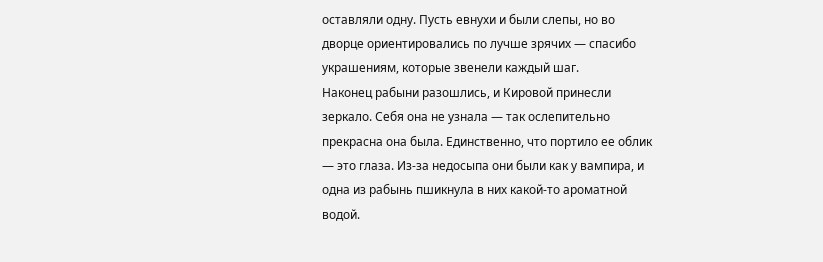оставляли одну. Пусть евнухи и были слепы, но во дворце ориентировались по лучше зрячих — спасибо украшениям, которые звенели каждый шаг.
Наконец рабыни разошлись, и Кировой принесли зеркало. Себя она не узнала — так ослепительно прекрасна она была. Единственно, что портило ее облик — это глаза. Из-за недосыпа они были как у вампира, и одна из рабынь пшикнула в них какой-то ароматной водой.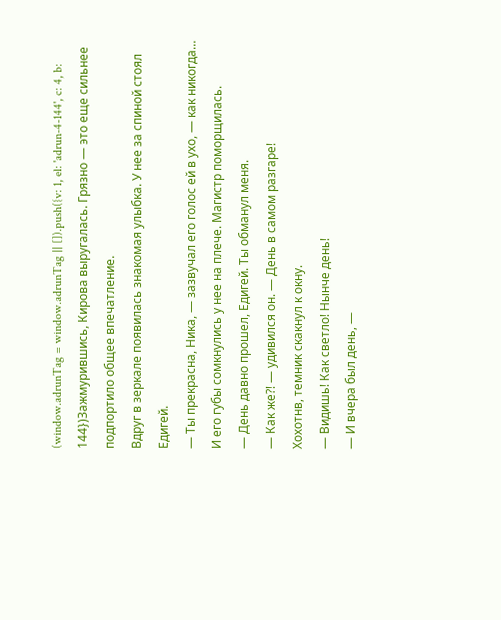(window.adrunTag = window.adrunTag || []).push({v: 1, el: 'adrun-4-144', c: 4, b: 144})Зажмурившись, Кирова выругалась. Грязно — это еще сильнее подпортило общее впечатление.
Вдруг в зеркале появилась знакомая улыбка. У нее за спиной стоял Едигей.
— Ты прекрасна, Ника, — зазвучал его голос ей в ухо, — как никогда…
И его губы сомкнулись у нее на плече. Магистр поморщилась.
— День давно прошел, Едигей. Ты обманул меня.
— Как же⁈ — удивился он. — День в самом разгаре!
Хохотнв, темник скакнул к окну.
— Видишь! Как светло! Нынче день!
— И вчера был день, —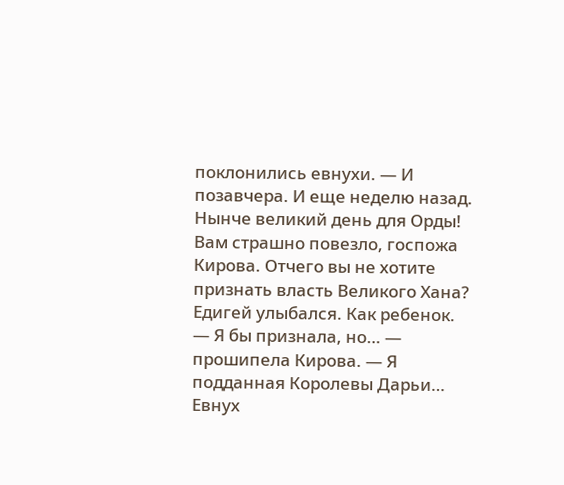поклонились евнухи. — И позавчера. И еще неделю назад. Нынче великий день для Орды! Вам страшно повезло, госпожа Кирова. Отчего вы не хотите признать власть Великого Хана?
Едигей улыбался. Как ребенок.
— Я бы признала, но… — прошипела Кирова. — Я подданная Королевы Дарьи…
Евнух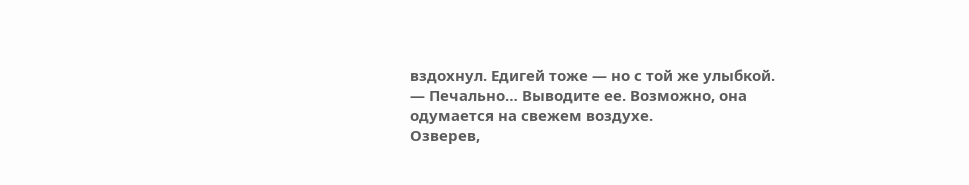вздохнул. Едигей тоже — но с той же улыбкой.
— Печально… Выводите ее. Возможно, она одумается на свежем воздухе.
Озверев,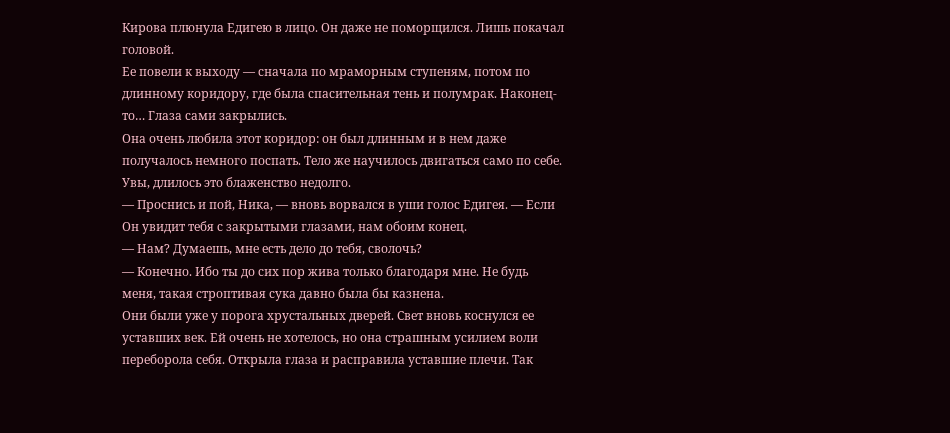Кирова плюнула Едигею в лицо. Он даже не поморщился. Лишь покачал головой.
Ее повели к выходу — сначала по мраморным ступеням, потом по длинному коридору, где была спасительная тень и полумрак. Наконец-то… Глаза сами закрылись.
Она очень любила этот коридор: он был длинным и в нем даже получалось немного поспать. Тело же научилось двигаться само по себе.
Увы, длилось это блаженство недолго.
— Проснись и пой, Ника, — вновь ворвался в уши голос Едигея. — Если Он увидит тебя с закрытыми глазами, нам обоим конец.
— Нам? Думаешь, мне есть дело до тебя, сволочь?
— Конечно. Ибо ты до сих пор жива только благодаря мне. Не будь меня, такая строптивая сука давно была бы казнена.
Они были уже у порога хрустальных дверей. Свет вновь коснулся ее уставших век. Ей очень не хотелось, но она страшным усилием воли переборола себя. Открыла глаза и расправила уставшие плечи. Так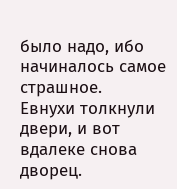было надо, ибо начиналось самое страшное.
Евнухи толкнули двери, и вот вдалеке снова дворец.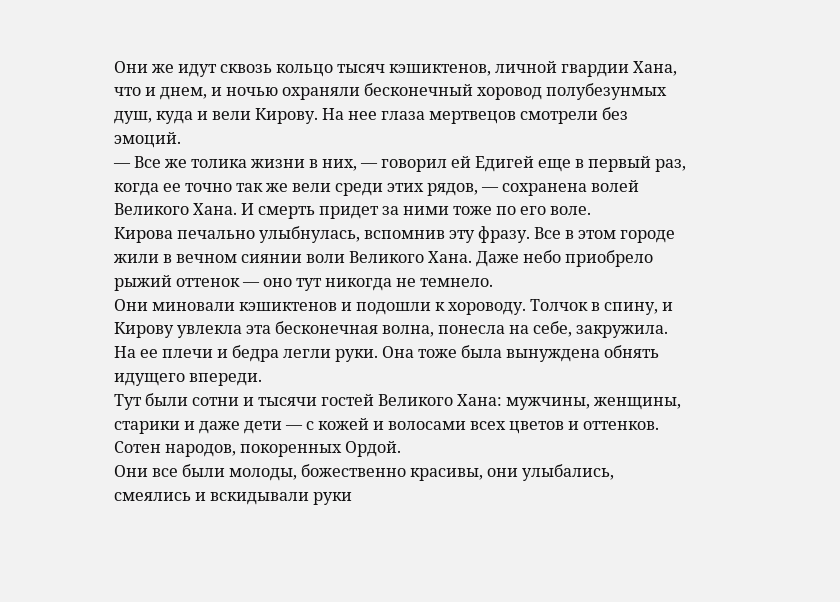Они же идут сквозь кольцо тысяч кэшиктенов, личной гвардии Хана, что и днем, и ночью охраняли бесконечный хоровод полубезунмых душ, куда и вели Кирову. На нее глаза мертвецов смотрели без эмоций.
— Все же толика жизни в них, — говорил ей Едигей еще в первый раз, когда ее точно так же вели среди этих рядов, — сохранена волей Великого Хана. И смерть придет за ними тоже по его воле.
Кирова печально улыбнулась, вспомнив эту фразу. Все в этом городе жили в вечном сиянии воли Великого Хана. Даже небо приобрело рыжий оттенок — оно тут никогда не темнело.
Они миновали кэшиктенов и подошли к хороводу. Толчок в спину, и Кирову увлекла эта бесконечная волна, понесла на себе, закружила. На ее плечи и бедра легли руки. Она тоже была вынуждена обнять идущего впереди.
Тут были сотни и тысячи гостей Великого Хана: мужчины, женщины, старики и даже дети — с кожей и волосами всех цветов и оттенков. Сотен народов, покоренных Ордой.
Они все были молоды, божественно красивы, они улыбались, смеялись и вскидывали руки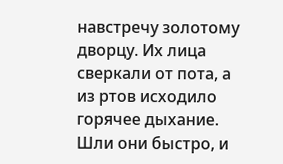навстречу золотому дворцу. Их лица сверкали от пота, а из ртов исходило горячее дыхание. Шли они быстро, и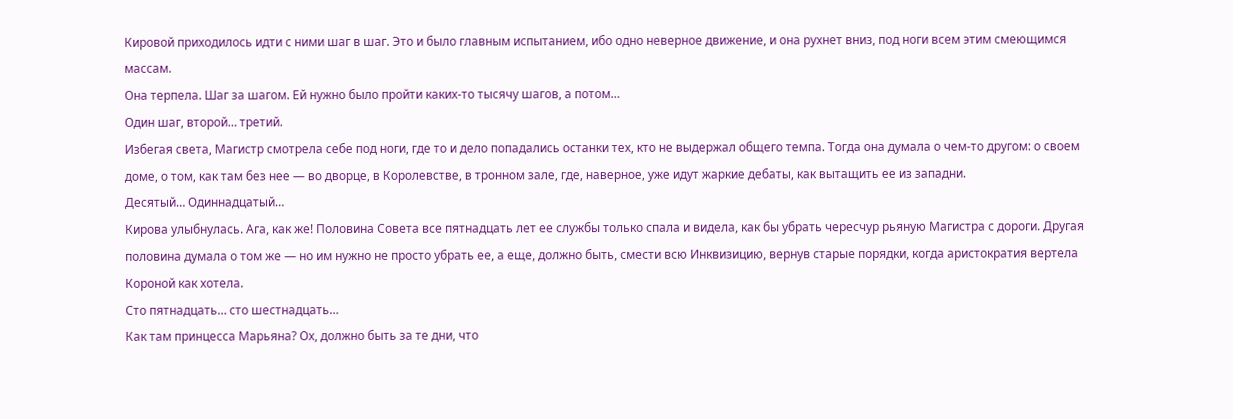Кировой приходилось идти с ними шаг в шаг. Это и было главным испытанием, ибо одно неверное движение, и она рухнет вниз, под ноги всем этим смеющимся массам.
Она терпела. Шаг за шагом. Ей нужно было пройти каких-то тысячу шагов, а потом…
Один шаг, второй… третий.
Избегая света, Магистр смотрела себе под ноги, где то и дело попадались останки тех, кто не выдержал общего темпа. Тогда она думала о чем-то другом: о своем доме, о том, как там без нее — во дворце, в Королевстве, в тронном зале, где, наверное, уже идут жаркие дебаты, как вытащить ее из западни.
Десятый… Одиннадцатый…
Кирова улыбнулась. Ага, как же! Половина Совета все пятнадцать лет ее службы только спала и видела, как бы убрать чересчур рьяную Магистра с дороги. Другая половина думала о том же — но им нужно не просто убрать ее, а еще, должно быть, смести всю Инквизицию, вернув старые порядки, когда аристократия вертела Короной как хотела.
Сто пятнадцать… сто шестнадцать…
Как там принцесса Марьяна? Ох, должно быть за те дни, что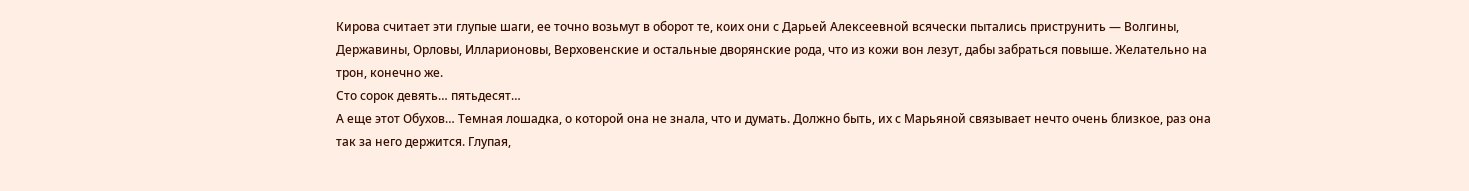Кирова считает эти глупые шаги, ее точно возьмут в оборот те, коих они с Дарьей Алексеевной всячески пытались приструнить — Волгины, Державины, Орловы, Илларионовы, Верховенские и остальные дворянские рода, что из кожи вон лезут, дабы забраться повыше. Желательно на трон, конечно же.
Сто сорок девять… пятьдесят…
А еще этот Обухов… Темная лошадка, о которой она не знала, что и думать. Должно быть, их с Марьяной связывает нечто очень близкое, раз она так за него держится. Глупая,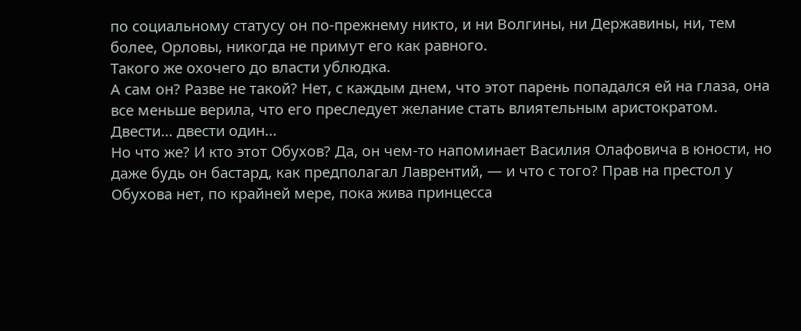по социальному статусу он по-прежнему никто, и ни Волгины, ни Державины, ни, тем более, Орловы, никогда не примут его как равного.
Такого же охочего до власти ублюдка.
А сам он? Разве не такой? Нет, с каждым днем, что этот парень попадался ей на глаза, она все меньше верила, что его преследует желание стать влиятельным аристократом.
Двести… двести один…
Но что же? И кто этот Обухов? Да, он чем-то напоминает Василия Олафовича в юности, но даже будь он бастард, как предполагал Лаврентий, — и что с того? Прав на престол у Обухова нет, по крайней мере, пока жива принцесса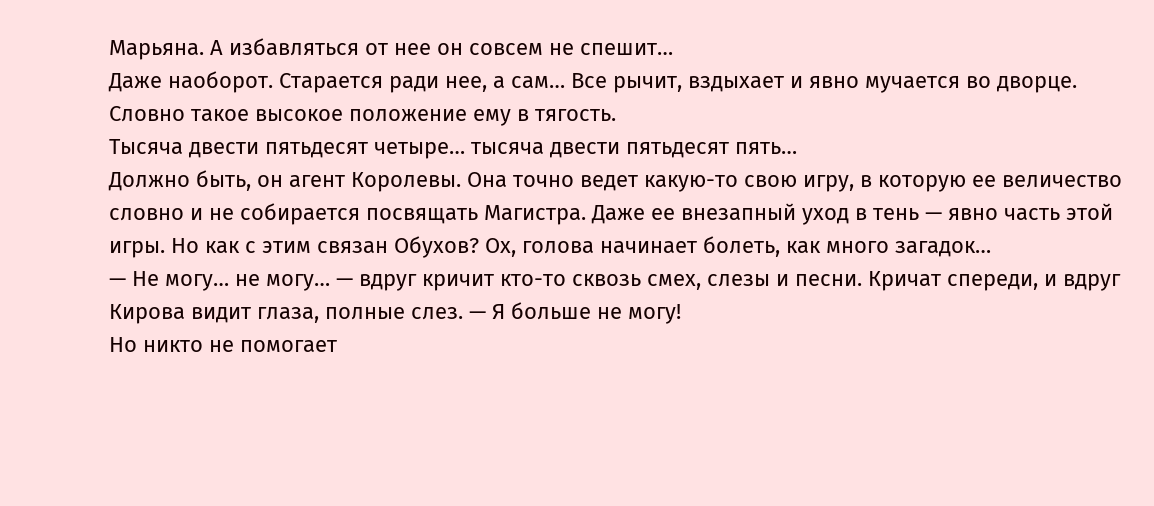Марьяна. А избавляться от нее он совсем не спешит…
Даже наоборот. Старается ради нее, а сам… Все рычит, вздыхает и явно мучается во дворце. Словно такое высокое положение ему в тягость.
Тысяча двести пятьдесят четыре… тысяча двести пятьдесят пять…
Должно быть, он агент Королевы. Она точно ведет какую-то свою игру, в которую ее величество словно и не собирается посвящать Магистра. Даже ее внезапный уход в тень — явно часть этой игры. Но как с этим связан Обухов? Ох, голова начинает болеть, как много загадок…
— Не могу… не могу… — вдруг кричит кто-то сквозь смех, слезы и песни. Кричат спереди, и вдруг Кирова видит глаза, полные слез. — Я больше не могу!
Но никто не помогает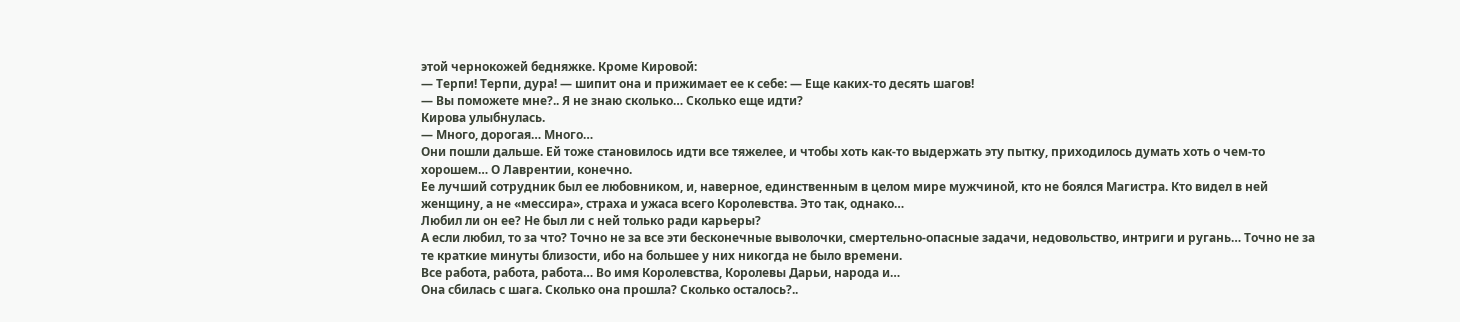этой чернокожей бедняжке. Кроме Кировой:
— Терпи! Терпи, дура! — шипит она и прижимает ее к себе: — Еще каких-то десять шагов!
— Вы поможете мне?.. Я не знаю сколько… Сколько еще идти?
Кирова улыбнулась.
— Много, дорогая… Много…
Они пошли дальше. Ей тоже становилось идти все тяжелее, и чтобы хоть как-то выдержать эту пытку, приходилось думать хоть о чем-то хорошем… О Лаврентии, конечно.
Ее лучший сотрудник был ее любовником, и, наверное, единственным в целом мире мужчиной, кто не боялся Магистра. Кто видел в ней женщину, а не «мессира», страха и ужаса всего Королевства. Это так, однако…
Любил ли он ее? Не был ли с ней только ради карьеры?
А если любил, то за что? Точно не за все эти бесконечные выволочки, смертельно-опасные задачи, недовольство, интриги и ругань… Точно не за те краткие минуты близости, ибо на большее у них никогда не было времени.
Все работа, работа, работа… Во имя Королевства, Королевы Дарьи, народа и…
Она сбилась с шага. Сколько она прошла? Сколько осталось?..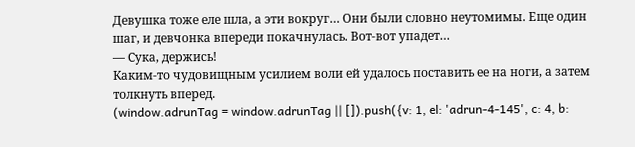Девушка тоже еле шла, а эти вокруг… Они были словно неутомимы. Еще один шаг, и девчонка впереди покачнулась. Вот-вот упадет…
— Сука, держись!
Каким-то чудовищным усилием воли ей удалось поставить ее на ноги, а затем толкнуть вперед.
(window.adrunTag = window.adrunTag || []).push({v: 1, el: 'adrun-4-145', c: 4, b: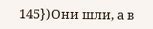145})Они шли, а в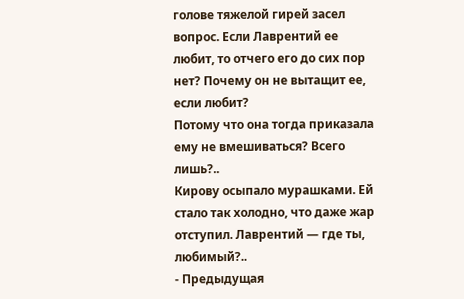голове тяжелой гирей засел вопрос. Если Лаврентий ее любит, то отчего его до сих пор нет? Почему он не вытащит ее, если любит?
Потому что она тогда приказала ему не вмешиваться? Всего лишь?..
Кирову осыпало мурашками. Ей стало так холодно, что даже жар отступил. Лаврентий — где ты, любимый?..
- Предыдущая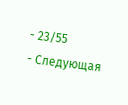- 23/55
- Следующая